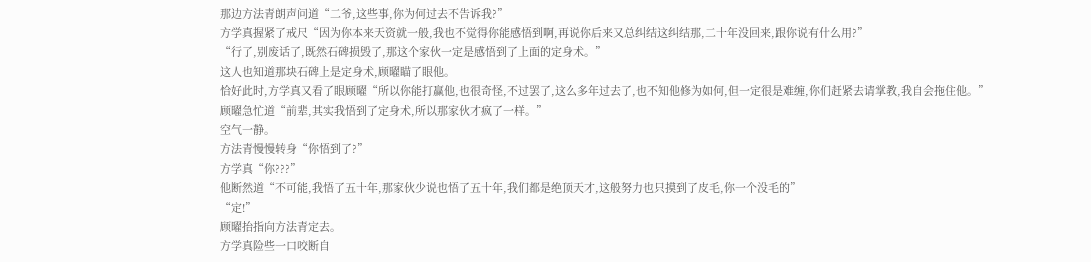那边方法青朗声问道“二爷,这些事,你为何过去不告诉我?”
方学真握紧了戒尺“因为你本来天资就一般,我也不觉得你能感悟到啊,再说你后来又总纠结这纠结那,二十年没回来,跟你说有什么用?”
“行了,别废话了,既然石碑损毁了,那这个家伙一定是感悟到了上面的定身术。”
这人也知道那块石碑上是定身术,顾曜瞄了眼他。
恰好此时,方学真又看了眼顾曜“所以你能打赢他,也很奇怪,不过罢了,这么多年过去了,也不知他修为如何,但一定很是难缠,你们赶紧去请掌教,我自会拖住他。”
顾曜急忙道“前辈,其实我悟到了定身术,所以那家伙才疯了一样。”
空气一静。
方法青慢慢转身“你悟到了?”
方学真“你???”
他断然道“不可能,我悟了五十年,那家伙少说也悟了五十年,我们都是绝顶天才,这般努力也只摸到了皮毛,你一个没毛的”
“定!”
顾曜抬指向方法青定去。
方学真险些一口咬断自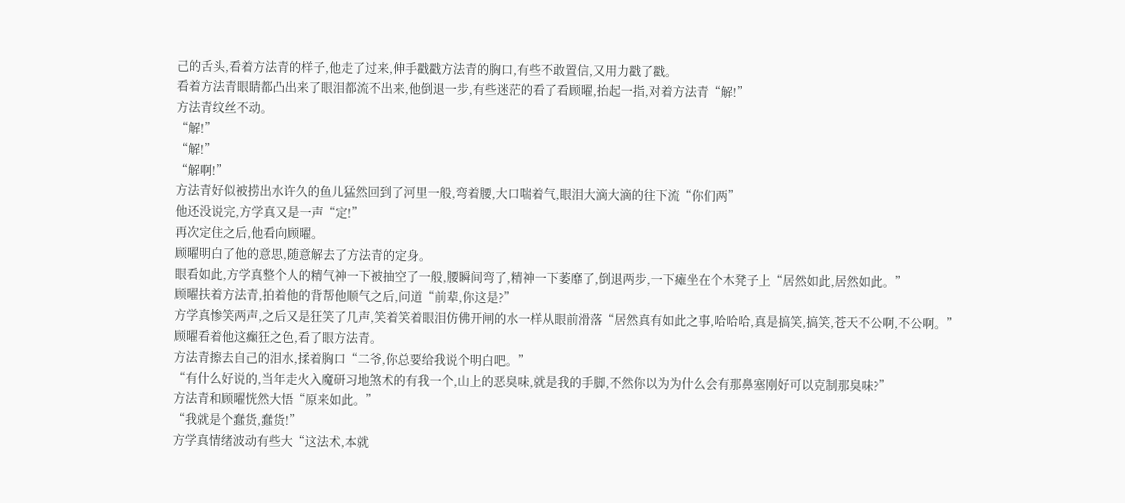己的舌头,看着方法青的样子,他走了过来,伸手戳戳方法青的胸口,有些不敢置信,又用力戳了戳。
看着方法青眼睛都凸出来了眼泪都流不出来,他倒退一步,有些迷茫的看了看顾曜,抬起一指,对着方法青“解!”
方法青纹丝不动。
“解!”
“解!”
“解啊!”
方法青好似被捞出水许久的鱼儿猛然回到了河里一般,弯着腰,大口喘着气,眼泪大滴大滴的往下流“你们两”
他还没说完,方学真又是一声“定!”
再次定住之后,他看向顾曜。
顾曜明白了他的意思,随意解去了方法青的定身。
眼看如此,方学真整个人的精气神一下被抽空了一般,腰瞬间弯了,精神一下萎靡了,倒退两步,一下瘫坐在个木凳子上“居然如此,居然如此。”
顾曜扶着方法青,拍着他的背帮他顺气之后,问道“前辈,你这是?”
方学真惨笑两声,之后又是狂笑了几声,笑着笑着眼泪仿佛开闸的水一样从眼前滑落“居然真有如此之事,哈哈哈,真是搞笑,搞笑,苍天不公啊,不公啊。”
顾曜看着他这癫狂之色,看了眼方法青。
方法青擦去自己的泪水,揉着胸口“二爷,你总要给我说个明白吧。”
“有什么好说的,当年走火入魔研习地煞术的有我一个,山上的恶臭味,就是我的手脚,不然你以为为什么会有那鼻塞刚好可以克制那臭味?”
方法青和顾曜恍然大悟“原来如此。”
“我就是个蠢货,蠢货!”
方学真情绪波动有些大“这法术,本就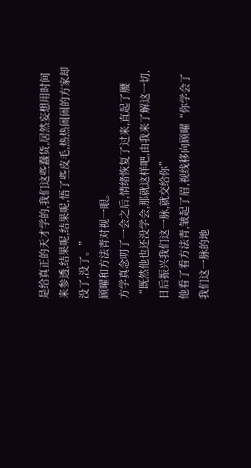是给真正的天才学的,我们这些蠢货,居然妄想用时间来参透,结果呢,结果呢,悟了些皮毛,热热闹闹的方家却没了,没了。”
顾曜和方法青对视一眼。
方学真念叨了一会之后,情绪恢复了过来,直起了腰“既然他也还没学会,那就这样吧,由我来了解这一切,日后振兴我们这一脉,就交给你”
他看了看方法青,皱起了眉,视线移向顾曜“你学会了我们这一脉的地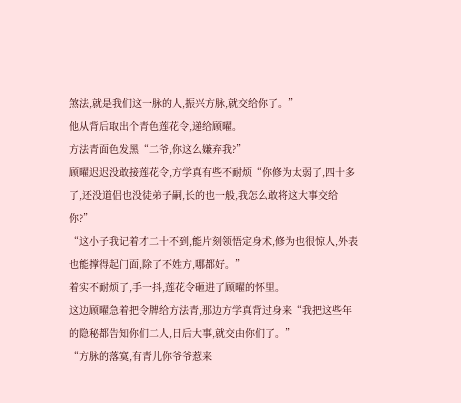煞法,就是我们这一脉的人,振兴方脉,就交给你了。”
他从背后取出个青色莲花令,递给顾曜。
方法青面色发黑“二爷,你这么嫌弃我?”
顾曜迟迟没敢接莲花令,方学真有些不耐烦“你修为太弱了,四十多了,还没道侣也没徒弟子嗣,长的也一般,我怎么敢将这大事交给你?”
“这小子我记着才二十不到,能片刻领悟定身术,修为也很惊人,外表也能撑得起门面,除了不姓方,哪都好。”
着实不耐烦了,手一抖,莲花令砸进了顾曜的怀里。
这边顾曜急着把令牌给方法青,那边方学真背过身来“我把这些年的隐秘都告知你们二人,日后大事,就交由你们了。”
“方脉的落寞,有青儿你爷爷惹来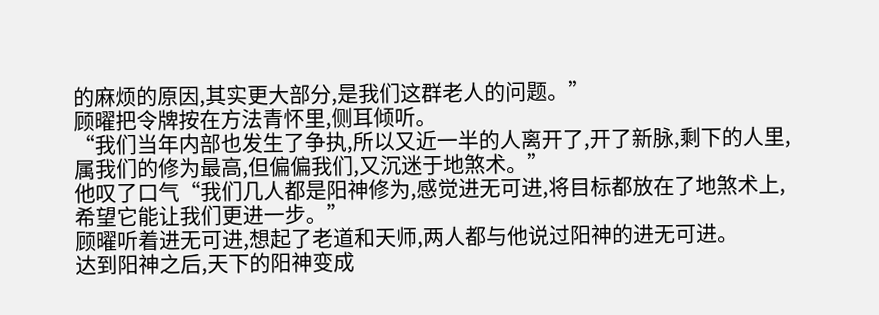的麻烦的原因,其实更大部分,是我们这群老人的问题。”
顾曜把令牌按在方法青怀里,侧耳倾听。
“我们当年内部也发生了争执,所以又近一半的人离开了,开了新脉,剩下的人里,属我们的修为最高,但偏偏我们,又沉迷于地煞术。”
他叹了口气“我们几人都是阳神修为,感觉进无可进,将目标都放在了地煞术上,希望它能让我们更进一步。”
顾曜听着进无可进,想起了老道和天师,两人都与他说过阳神的进无可进。
达到阳神之后,天下的阳神变成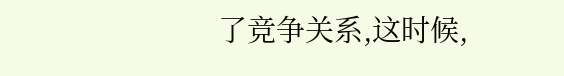了竞争关系,这时候,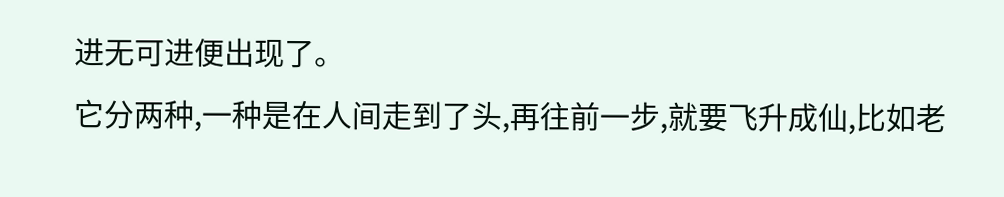进无可进便出现了。
它分两种,一种是在人间走到了头,再往前一步,就要飞升成仙,比如老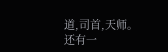道,司首,天师。
还有一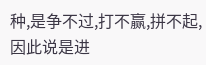种,是争不过,打不赢,拼不起,因此说是进